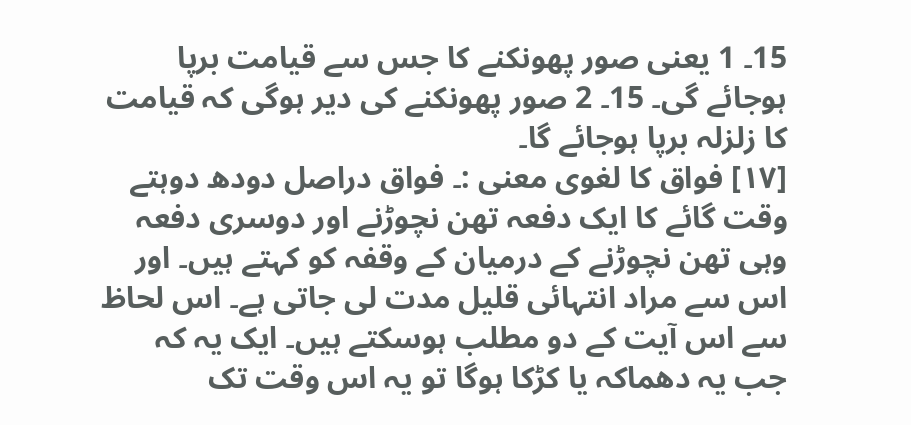15۔ 1 یعنی صور پھونکنے کا جس سے قیامت برپا ہوجائے گی۔ 15۔ 2 صور پھونکنے کی دیر ہوگی کہ قیامت کا زلزلہ برپا ہوجائے گا۔
[١٧] فواق کا لغوی معنی :۔ فواق دراصل دودھ دوہتے وقت گائے کا ایک دفعہ تھن نچوڑنے اور دوسری دفعہ وہی تھن نچوڑنے کے درمیان کے وقفہ کو کہتے ہیں۔ اور اس سے مراد انتہائی قلیل مدت لی جاتی ہے۔ اس لحاظ سے اس آیت کے دو مطلب ہوسکتے ہیں۔ ایک یہ کہ جب یہ دھماکہ یا کڑکا ہوگا تو یہ اس وقت تک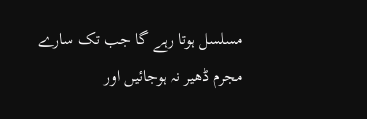مسلسل ہوتا رہے گا جب تک سارے مجرم ڈھیر نہ ہوجائیں اور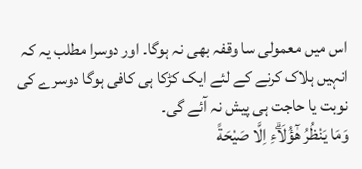اس میں معمولی سا وقفہ بھی نہ ہوگا۔ اور دوسرا مطلب یہ کہ انہیں ہلاک کرنے کے لئے ایک کڑکا ہی کافی ہوگا دوسرے کی نوبت یا حاجت ہی پیش نہ آئے گی۔
وَمَا يَنْظُرُ هٰٓؤُلَاۗءِ اِلَّا صَيْحَةً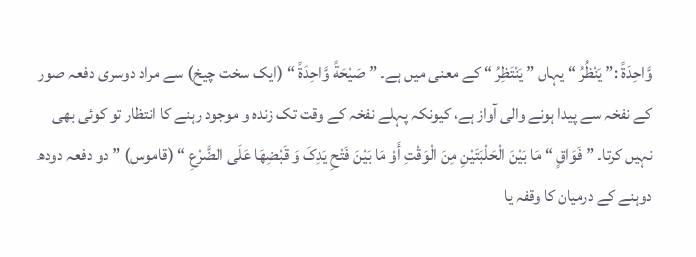وَّاحِدَةً :” يَنْظُرُ “ یہاں ” یَنْتَظِرُ “ کے معنی میں ہے۔ ” صَيْحَةً وَّاحِدَةً “ (ایک سخت چیخ) سے مراد دوسری دفعہ صور کے نفخہ سے پیدا ہونے والی آواز ہے، کیونکہ پہلے نفخہ کے وقت تک زندہ و موجود رہنے کا انتظار تو کوئی بھی نہیں کرتا۔ ” فَوَاقٍ “ مَا بَیْنَ الْحَلْبَتَیْنِ مِنَ الْوَقْتِ أَوْ مَا بَیْنَ فَتْحِ یَدِکَ وَ قَبْضِھَا عَلَی الضَّرْعِ “ (قاموس) ” دو دفعہ دودھ دوہنے کے درمیان کا وقفہ یا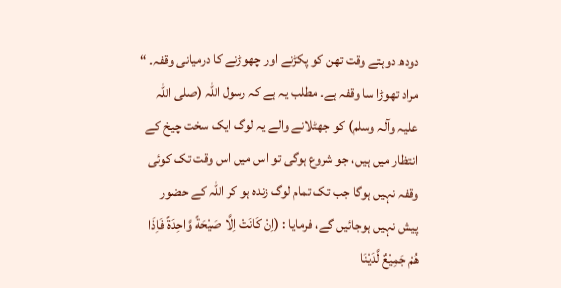دودھ دوہتے وقت تھن کو پکڑنے اور چھوڑنے کا درمیانی وقفہ۔ “ مراد تھوڑا سا وقفہ ہے۔ مطلب یہ ہے کہ رسول اللہ (صلی اللہ علیہ وآلہ وسلم) کو جھٹلانے والے یہ لوگ ایک سخت چیخ کے انتظار میں ہیں، جو شروع ہوگی تو اس میں اس وقت تک کوئی وقفہ نہیں ہوگا جب تک تمام لوگ زندہ ہو کر اللہ کے حضور پیش نہیں ہوجائیں گے، فرمایا : (اِنْ كَانَتْ اِلَّا صَيْحَةً وَّاحِدَةً فَاِذَا هُمْ جَمِيْعٌ لَّدَيْنَا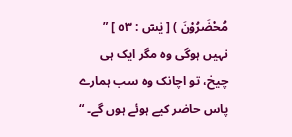مُحْضَرُوْنَ ) [ یٰسٓ : ٥٣ ] ” نہیں ہوگی وہ مگر ایک ہی چیخ، تو اچانک وہ سب ہمارے پاس حاضر کیے ہوئے ہوں گے۔ “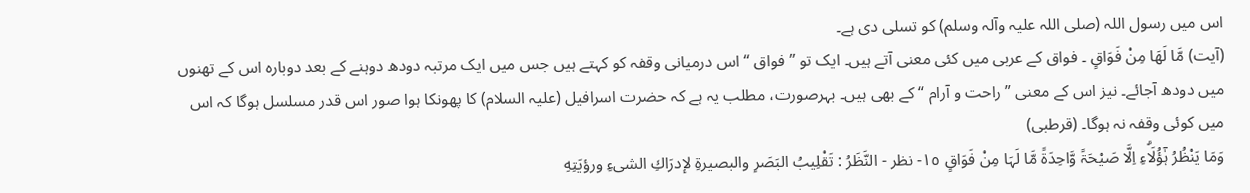اس میں رسول اللہ (صلی اللہ علیہ وآلہ وسلم) کو تسلی دی ہے۔
(آیت) مَّا لَهَا مِنْ فَوَاقٍ ۔ فواق کے عربی میں کئی معنی آتے ہیں۔ ایک تو ” فواق “ اس درمیانی وقفہ کو کہتے ہیں جس میں ایک مرتبہ دودھ دوہنے کے بعد دوبارہ اس کے تھنوں میں دودھ آجائے۔ نیز اس کے معنی ” راحت و آرام “ کے بھی ہیں۔ بہرصورت، مطلب یہ ہے کہ حضرت اسرافیل (علیہ السلام) کا پھونکا ہوا صور اس قدر مسلسل ہوگا کہ اس میں کوئی وقفہ نہ ہوگا۔ (قرطبی)
وَمَا يَنْظُرُ ہٰٓؤُلَاۗءِ اِلَّا صَيْحَۃً وَّاحِدَۃً مَّا لَہَا مِنْ فَوَاقٍ ١٥- نظر - النَّظَرُ : تَقْلِيبُ البَصَرِ والبصیرةِ لإدرَاكِ الشیءِ ورؤيَتِهِ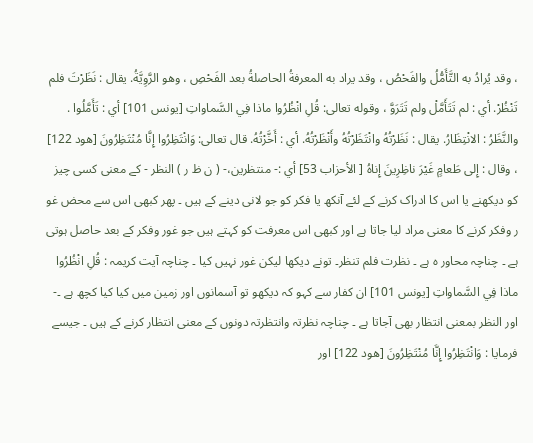، وقد يُرادُ به التَّأَمُّلُ والفَحْصُ ، وقد يراد به المعرفةُ الحاصلةُ بعد الفَحْصِ ، وهو الرَّوِيَّةُ. يقال : نَظَرْتَ فلم تَنْظُرْ. أي : لم تَتَأَمَّلْ ولم تَتَرَوَّ ، وقوله تعالی: قُلِ انْظُرُوا ماذا فِي السَّماواتِ [يونس 101] أي : تَأَمَّلُوا . والنَّظَرُ : الانْتِظَارُ. يقال : نَظَرْتُهُ وانْتَظَرْتُهُ وأَنْظَرْتُهُ. أي : أَخَّرْتُهُ. قال تعالی: وَانْتَظِرُوا إِنَّا مُنْتَظِرُونَ [هود 122] ، وقال : إِلى طَعامٍ غَيْرَ ناظِرِينَ إِناهُ [ الأحزاب 53] أي :- منتظرین،- ( ن ظ ر ) النظر - کے معنی کسی چیز کو دیکھنے یا اس کا ادراک کرنے کے لئے آنکھ یا فکر کو جو لانی دینے کے ہیں ۔ پھر کبھی اس سے محض غو ر وفکر کرنے کا معنی مراد لیا جاتا ہے اور کبھی اس معرفت کو کہتے ہیں جو غور وفکر کے بعد حاصل ہوتی ہے ۔ چناچہ محاور ہ ہے ۔ نظرت فلم تنظر۔ تونے دیکھا لیکن غور نہیں کیا ۔ چناچہ آیت کریمہ : قُلِ انْظُرُوا ماذا فِي السَّماواتِ [يونس 101] ان کفار سے کہو کہ دیکھو تو آسمانوں اور زمین میں کیا کیا کچھ ہے ۔- اور النظر بمعنی انتظار بھی آجاتا ہے ۔ چناچہ نظرتہ وانتظرتہ دونوں کے معنی انتظار کرنے کے ہیں ۔ جیسے فرمایا : وَانْتَظِرُوا إِنَّا مُنْتَظِرُونَ [هود 122] اور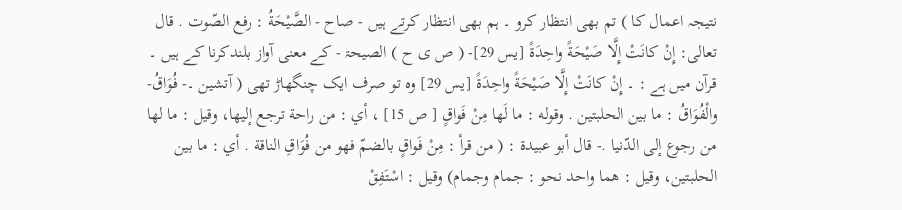نتیجہ اعمال کا ) تم بھی انتظار کرو ۔ ہم بھی انتظار کرتے ہیں - صاح - الصَّيْحَةُ : رفع الصّوت . قال تعالی: إِنْ كانَتْ إِلَّا صَيْحَةً واحِدَةً [يس 29]- ( ص ی ح ) الصیحۃ - کے معنی آواز بلندکرنا کے ہیں ۔ قرآن میں ہے : ۔ إِنْ كانَتْ إِلَّا صَيْحَةً واحِدَةً [يس 29] وہ تو صرف ایک چنگھاڑ تھی ( آتشین ۔- فُوَاقُ- والْفُوَاقُ : ما بين الحلبتین . وقوله : ما لَها مِنْ فَواقٍ [ ص 15] ، أي : من راحة ترجع إليها، وقیل : ما لها من رجوع إلى الدّنيا .- قال أبو عبیدة : ( من قرأ : مِنْ فَواقٍ بالضمّ فهو من فُوَاقِ الناقة . أي : ما بين الحلبتین، وقیل : هما واحد نحو : جمام وجمام) وقیل : اسْتَفِقْ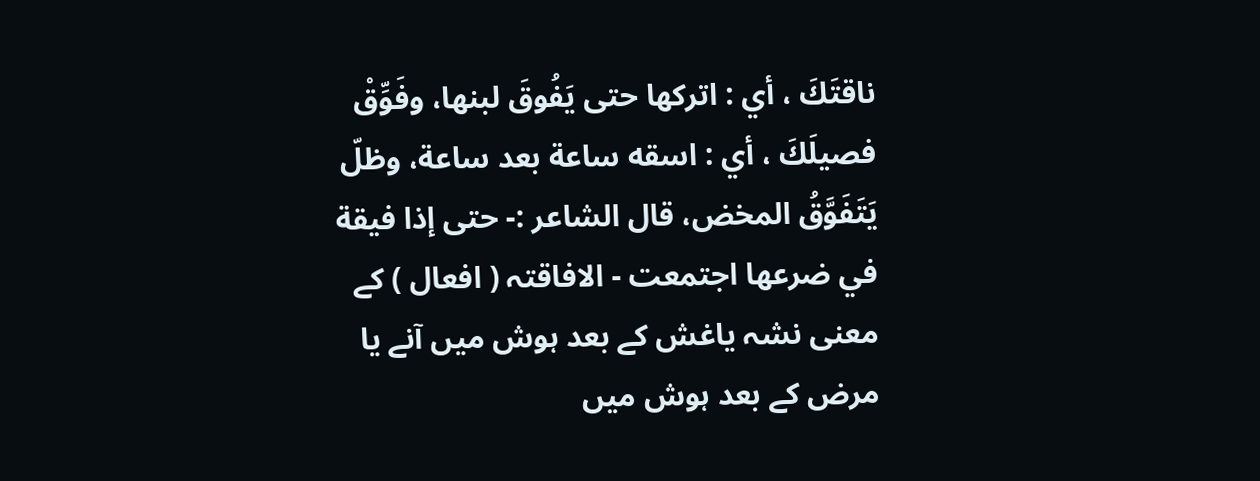ناقتَكَ ، أي : اترکها حتی يَفُوقَ لبنها، وفَوِّقْ فصیلَكَ ، أي : اسقه ساعة بعد ساعة، وظلّ يَتَفَوَّقُ المخض، قال الشاعر :- حتی إذا فيقة في ضرعها اجتمعت - الافاقتہ ( افعال ) کے معنی نشہ یاغش کے بعد ہوش میں آنے یا مرض کے بعد ہوش میں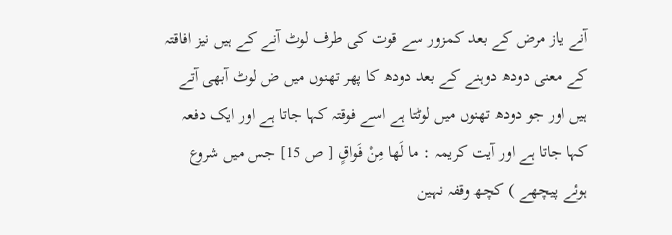آنے یاز مرض کے بعد کمزور سے قوت کی طرف لوٹ آنے کے ہیں نیز افاقتہ کے معنی دودھ دوہنے کے بعد دودھ کا پھر تھنوں میں ض لوٹ آبھی آتے ہیں اور جو دودھ تھنوں میں لوٹتا ہے اسے فوقتہ کہا جاتا ہے اور ایک دفعہ کہا جاتا ہے اور آیت کریمہ : ما لَها مِنْ فَواقٍ [ ص 15] جس میں شروع ہوئے پیچھے ) کچھ وقفہ نہین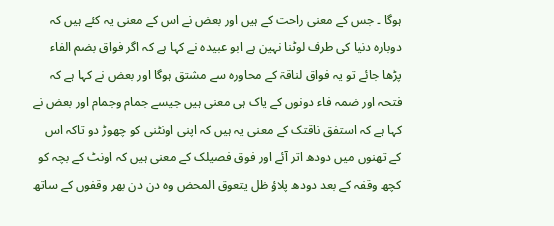ہوگا ۔ جس کے معنی راحت کے ہیں اور بعض نے اس کے معنی یہ کئے ہیں کہ دوبارہ دنیا کی طرف لوٹنا نہین ہے ابو عبیدہ نے کہا ہے کہ اگر فواق بضم الفاء پڑھا جائے تو یہ فواق لناقۃ کے محاورہ سے مشتق ہوگا اور بعض نے کہا ہے کہ فتحہ اور ضمہ فاء دونوں کے یاک ہی معنی ہیں جیسے جمام وجمام اور بعض نے کہا ہے کہ استفق ناقتک کے معنی یہ ہیں کہ اپنی اونٹنی کو چھوڑ دو تاکہ اس کے تھنوں میں دودھ اتر آئے اور فوق فصیلک کے معنی ہیں کہ اونٹ کے بچہ کو کچھ وقفہ کے بعد دودھ پلاؤ ظل یتعوق المحض وہ دن دن بھر وقفوں کے ساتھ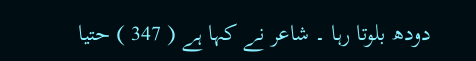دودھ بلوتا رہا ۔ شاعر نے کہا ہے ( 347 ) حتیا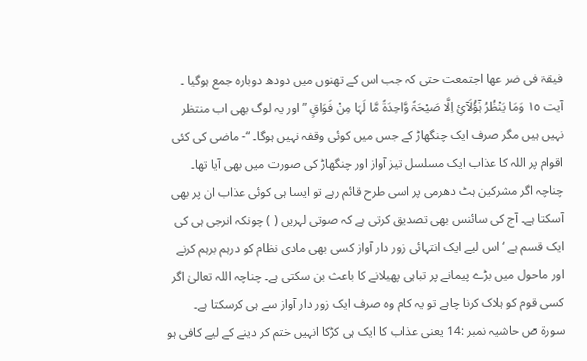فیقۃ فی ضر عھا اجتمعت حتی کہ جب اس کے تھنوں میں دودھ دوبارہ جمع ہوگیا ۔
آیت ١٥ وَمَا یَنْظُرُ ہٰٓؤُلَآئِ اِلَّا صَیْحَۃً وَّاحِدَۃً مَّا لَہَا مِنْ فَوَاقٍ ” اور یہ لوگ بھی اب منتظر نہیں ہیں مگر صرف ایک چنگھاڑ کے جس میں کوئی وقفہ نہیں ہوگا۔ “- ماضی کی کئی اقوام پر اللہ کا عذاب ایک مسلسل تیز آواز اور چنگھاڑ کی صورت میں بھی آیا تھا۔ چناچہ اگر مشرکین ہٹ دھرمی پر اسی طرح قائم رہے تو ایسا ہی کوئی عذاب ان پر بھی آسکتا ہے۔ آج کی سائنس بھی تصدیق کرتی ہے کہ صوتی لہریں ( ) چونکہ انرجی ہی کی ایک قسم ہے ‘ اس لیے ایک انتہائی زور دار آواز کسی بھی مادی نظام کو درہم برہم کرنے اور ماحول میں بڑے پیمانے پر تباہی پھیلانے کا باعث بن سکتی ہے۔ چناچہ اللہ تعالیٰ اگر کسی قوم کو ہلاک کرنا چاہے تو یہ کام وہ صرف ایک زور دار آواز سے ہی کرسکتا ہے۔
سورة صٓ حاشیہ نمبر :14 یعنی عذاب کا ایک ہی کڑکا انہیں ختم کر دینے کے لیے کافی ہو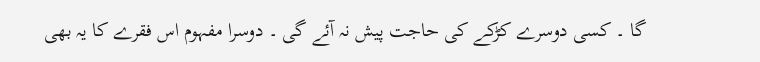گا ۔ کسی دوسرے کڑکے کی حاجت پیش نہ آئے گی ۔ دوسرا مفہوم اس فقرے کا یہ بھی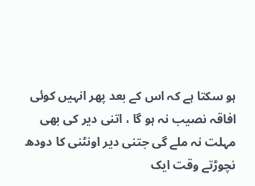ہو سکتا ہے کہ اس کے بعد پھر انہیں کوئی افاقہ نصیب نہ ہو گا ، اتنی دیر کی بھی مہلت نہ ملے گی جتنی دیر اونٹنی کا دودھ نچوڑتے وقت ایک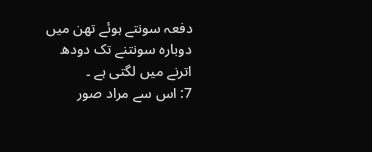دفعہ سونتے ہوئے تھن میں دوبارہ سونتنے تک دودھ اترنے میں لگتی ہے ۔
7: اس سے مراد صور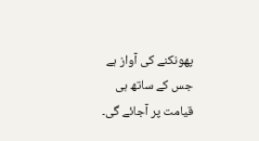پھونکنے کی آواز ہے جس کے ساتھ ہی قیامت پر آجائے گی۔